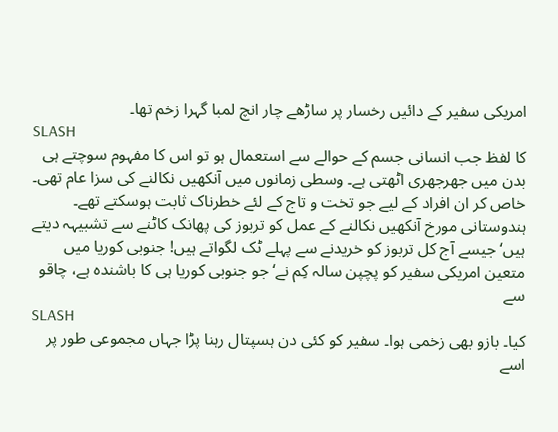امریکی سفیر کے دائیں رخسار پر ساڑھے چار انچ لمبا گہرا زخم تھا۔
SLASH
کا لفظ جب انسانی جسم کے حوالے سے استعمال ہو تو اس کا مفہوم سوچتے ہی بدن میں جھرجھری اٹھتی ہے۔ وسطی زمانوں میں آنکھیں نکالنے کی سزا عام تھی۔ خاص کر ان افراد کے لیے جو تخت و تاج کے لئے خطرناک ثابت ہوسکتے تھے۔ ہندوستانی مورخ آنکھیں نکالنے کے عمل کو تربوز کی پھانک کاٹنے سے تشبیہہ دیتے ہیں‘ جیسے آج کل تربوز کو خریدنے سے پہلے ٹک لگواتے ہیں! جنوبی کوریا میں متعین امریکی سفیر کو پچپن سالہ کِم نے‘ جو جنوبی کوریا ہی کا باشندہ ہے، چاقو سے
SLASH
کیا۔ بازو بھی زخمی ہوا۔ سفیر کو کئی دن ہسپتال رہنا پڑا جہاں مجموعی طور پر اسے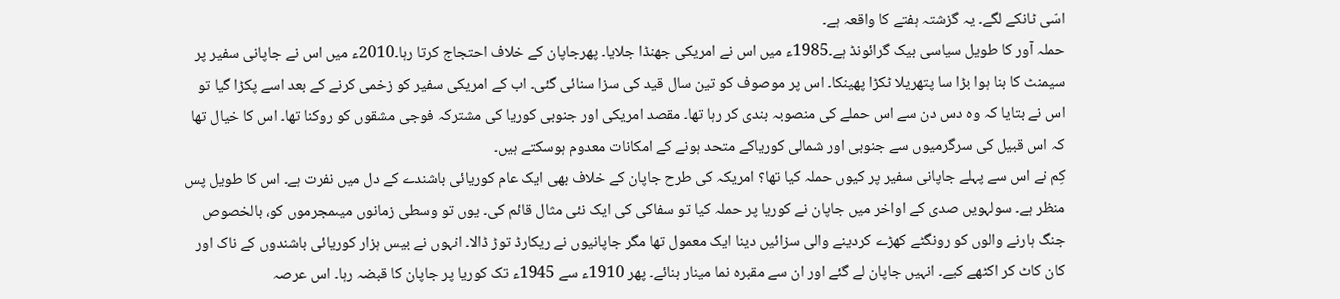اسّی ٹانکے لگے۔ یہ گزشتہ ہفتے کا واقعہ ہے۔
حملہ آور کا طویل سیاسی بیک گرائونڈ ہے۔1985ء میں اس نے امریکی جھنڈا جلایا۔ پھرجاپان کے خلاف احتجاج کرتا رہا۔2010ء میں اس نے جاپانی سفیر پر سیمنٹ کا بنا ہوا بڑا سا پتھریلا ٹکڑا پھینکا۔ اس پر موصوف کو تین سال قید کی سزا سنائی گئی۔ اب کے امریکی سفیر کو زخمی کرنے کے بعد اسے پکڑا گیا تو اس نے بتایا کہ وہ دس دن سے اس حملے کی منصوبہ بندی کر رہا تھا۔ مقصد امریکی اور جنوبی کوریا کی مشترکہ فوجی مشقوں کو روکنا تھا۔ اس کا خیال تھا کہ اس قبیل کی سرگرمیوں سے جنوبی اور شمالی کوریاکے متحد ہونے کے امکانات معدوم ہوسکتے ہیں۔
کِم نے اس سے پہلے جاپانی سفیر پر کیوں حملہ کیا تھا؟ امریکہ کی طرح جاپان کے خلاف بھی ایک عام کوریائی باشندے کے دل میں نفرت ہے۔ اس کا طویل پس منظر ہے۔ سولہویں صدی کے اواخر میں جاپان نے کوریا پر حملہ کیا تو سفاکی کی ایک نئی مثال قائم کی۔ یوں تو وسطی زمانوں میںمجرموں کو، بالخصوص جنگ ہارنے والوں کو رونگٹے کھڑے کردینے والی سزائیں دینا ایک معمول تھا مگر جاپانیوں نے ریکارڈ توڑ ڈالا۔ انہوں نے بیس ہزار کوریائی باشندوں کے ناک اور کان کاٹ کر اکٹھے کیے۔ انہیں جاپان لے گئے اور ان سے مقبرہ نما مینار بنائے۔ پھر 1910ء سے 1945ء تک کوریا پر جاپان کا قبضہ رہا۔ اس عرصہ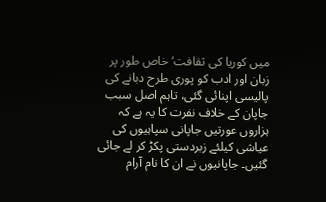میں کوریا کی ثقافت‘ خاص طور پر زبان اور ادب کو پوری طرح دبانے کی پالیسی اپنائی گئی، تاہم اصل سبب جاپان کے خلاف نفرت کا یہ ہے کہ ہزاروں عورتیں جاپانی سپاہیوں کی عیاشی کیلئے زبردستی پکڑ کر لے جائی گئیں۔ جاپانیوں نے ان کا نام آرام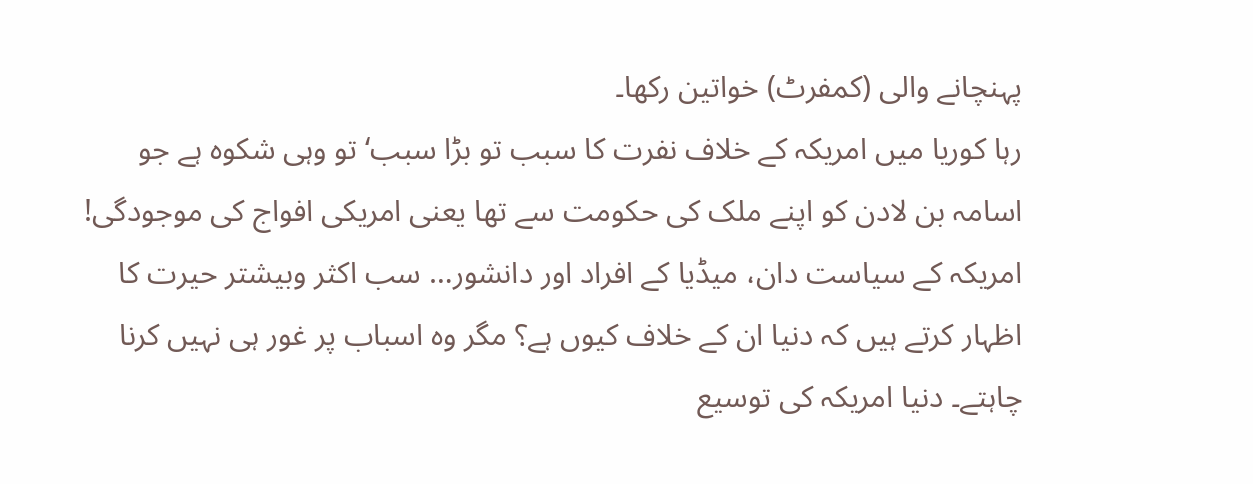پہنچانے والی (کمفرٹ) خواتین رکھا۔
رہا کوریا میں امریکہ کے خلاف نفرت کا سبب تو بڑا سبب‘ تو وہی شکوہ ہے جو اسامہ بن لادن کو اپنے ملک کی حکومت سے تھا یعنی امریکی افواج کی موجودگی! امریکہ کے سیاست دان، میڈیا کے افراد اور دانشور… سب اکثر وبیشتر حیرت کا اظہار کرتے ہیں کہ دنیا ان کے خلاف کیوں ہے؟ مگر وہ اسباب پر غور ہی نہیں کرنا چاہتے۔ دنیا امریکہ کی توسیع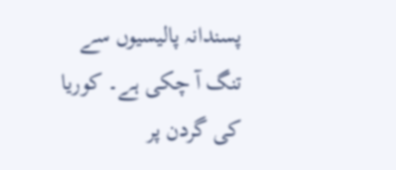پسندانہ پالیسیوں سے تنگ آ چکی ہے۔ کوریا کی گردن پر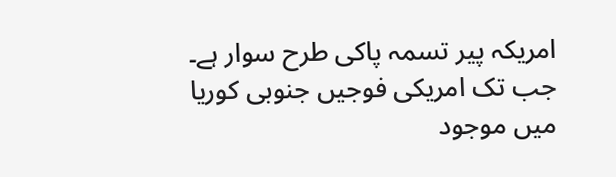امریکہ پیر تسمہ پاکی طرح سوار ہے۔ جب تک امریکی فوجیں جنوبی کوریا میں موجود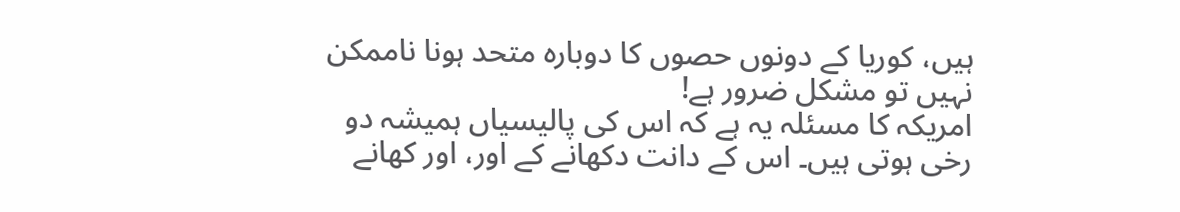ہیں، کوریا کے دونوں حصوں کا دوبارہ متحد ہونا ناممکن نہیں تو مشکل ضرور ہے!
امریکہ کا مسئلہ یہ ہے کہ اس کی پالیسیاں ہمیشہ دو رخی ہوتی ہیں۔ اس کے دانت دکھانے کے اور، اور کھانے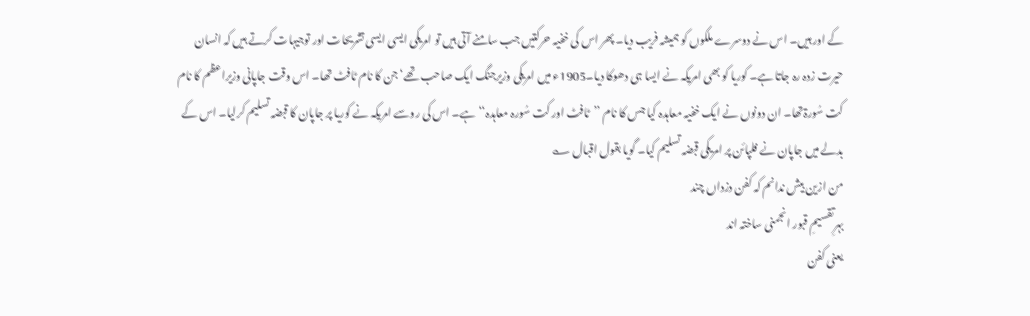کے اور ہیں۔ اس نے دوسرے ملکوں کو ہمیشہ فریب دیا۔ پھر اس کی خفیہ حرکتیں جب سامنے آتی ہیں تو امریکی ایسی ایسی تشریحات اور توجیہات کرتے ہیں کہ انسان حیرت زدہ رہ جاتا ہے۔ کوریا کو بھی امریکہ نے ایسا ہی دھوکا دیا۔1905ء میں امریکی وزیرجنگ ایک صاحب تھے‘ جن کا نام ٹافٹ تھا۔ اس وقت جاپانی وزیراعظم کا نام کت سُورۃتھا۔ ان دونوں نے ایک خفیہ معاہدہ کیا جس کا نام ’’ٹافٹ اور کت سُورہ معاہدہ‘‘ ہے۔ اس کی روسے امریکہ نے کوریا پر جاپان کا قبضہ تسلیم کرلیا۔ اس کے بدلے میں جاپان نے فلپائن پر امریکی قبضہ تسلیم کیا۔ گویا بقول اقبال ؎
من ازین بیش ندانم کہ کفن دزداں چند
بہرِتقسیمِ قبور انجمنی ساختہ اند
یعنی کفن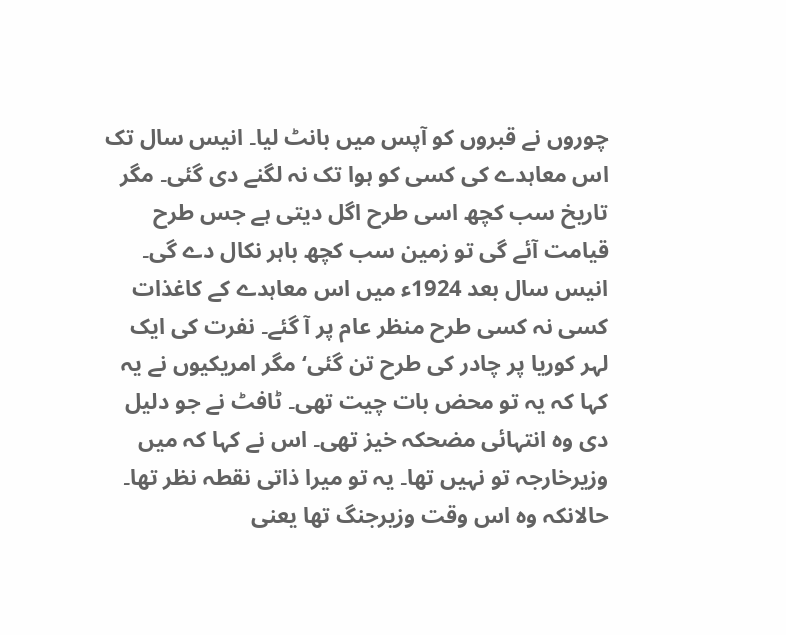چوروں نے قبروں کو آپس میں بانٹ لیا۔ انیس سال تک اس معاہدے کی کسی کو ہوا تک نہ لگنے دی گئی۔ مگر تاریخ سب کچھ اسی طرح اگل دیتی ہے جس طرح قیامت آئے گی تو زمین سب کچھ باہر نکال دے گی۔ انیس سال بعد 1924ء میں اس معاہدے کے کاغذات کسی نہ کسی طرح منظر عام پر آ گئے۔ نفرت کی ایک لہر کوریا پر چادر کی طرح تن گئی‘ مگر امریکیوں نے یہ کہا کہ یہ تو محض بات چیت تھی۔ ٹافٹ نے جو دلیل دی وہ انتہائی مضحکہ خیز تھی۔ اس نے کہا کہ میں وزیرخارجہ تو نہیں تھا۔ یہ تو میرا ذاتی نقطہ نظر تھا۔ حالانکہ وہ اس وقت وزیرجنگ تھا یعنی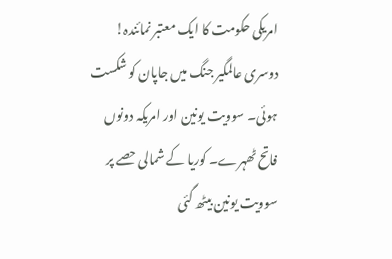امریکی حکومت کا ایک معتبر نمائندہ!
دوسری عالمگیر جنگ میں جاپان کو شکست ہوئی۔ سوویت یونین اور امریکہ دونوں فاتح ٹھہرے۔ کوریا کے شمالی حصے پر سوویت یونین بیٹھ گئی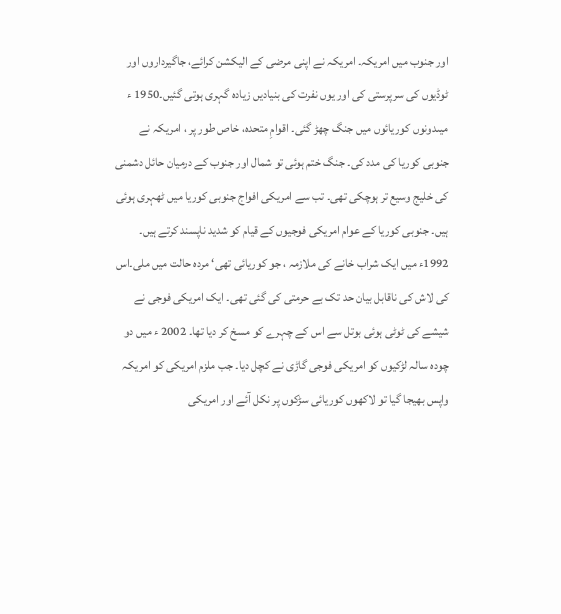اور جنوب میں امریکہ۔ امریکہ نے اپنی مرضی کے الیکشن کرائے، جاگیرداروں اور ٹوڈیوں کی سرپرستی کی اور یوں نفرت کی بنیادیں زیادہ گہری ہوتی گئیں۔1950 ء میںدونوں کوریائوں میں جنگ چھڑ گئی۔ اقوامِ متحدہ، خاص طور پر ، امریکہ نے جنوبی کوریا کی مدد کی۔ جنگ ختم ہوئی تو شمال اور جنوب کے درمیان حائل دشمنی کی خلیج وسیع تر ہوچکی تھی۔ تب سے امریکی افواج جنوبی کوریا میں ٹھہری ہوئی ہیں۔ جنوبی کوریا کے عوام امریکی فوجیوں کے قیام کو شدید ناپسند کرتے ہیں۔ 1992ء میں ایک شراب خانے کی ملازمہ ، جو کوریائی تھی‘ مردہ حالت میں ملی۔اس کی لاش کی ناقابل بیان حد تک بے حرمتی کی گئی تھی۔ ایک امریکی فوجی نے شیشے کی ٹوٹی ہوئی بوتل سے اس کے چہرے کو مسخ کر دیا تھا۔ 2002 ء میں دو چودہ سالہ لڑکیوں کو امریکی فوجی گاڑی نے کچل دیا۔ جب ملزم امریکی کو امریکہ واپس بھیجا گیا تو لاکھوں کوریائی سڑکوں پر نکل آئے اور امریکی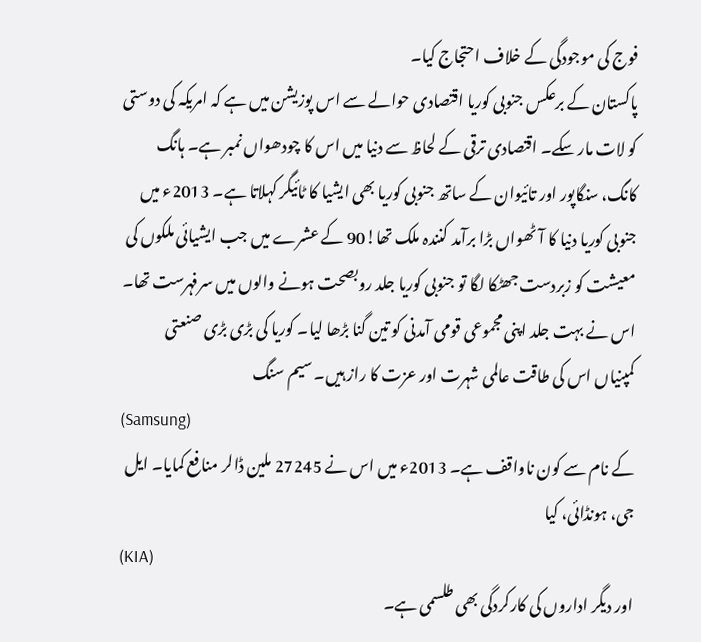فوج کی موجودگی کے خلاف احتجاج کیا۔
پاکستان کے برعکس جنوبی کوریا اقتصادی حوالے سے اس پوزیشن میں ہے کہ امریکہ کی دوستی کو لات مار سکے۔ اقتصادی ترقی کے لحاظ سے دنیا میں اس کا چودھواں نمبر ہے۔ ہانگ کانگ، سنگاپور اور تائیوان کے ساتھ جنوبی کوریا بھی ایشیا کا ٹائیگر کہلاتا ہے۔ 2013ء میں جنوبی کوریا دنیا کا آٹھواں بڑا برآمد کنندہ ملک تھا!90 کے عشرے میں جب ایشیائی ملکوں کی معیشت کو زبردست جھٹکا لگا تو جنوبی کوریا جلد روبصحت ہونے والوں میں سرفہرست تھا۔ اس نے بہت جلد اپنی مجموعی قومی آمدنی کو تین گنا بڑھا لیا۔ کوریا کی بڑی بڑی صنعتی کمپنیاں اس کی طاقت عالمی شہرت اور عزت کا راز ہیں۔ سیم سنگ
(Samsung)
کے نام سے کون ناواقف ہے۔ 2013ء میں اس نے 27245 ملین ڈالر منافع کمایا۔ ایل جی، ہونڈائی، کیا
(KIA)
اور دیگر اداروں کی کارکردگی بھی طلسمی ہے۔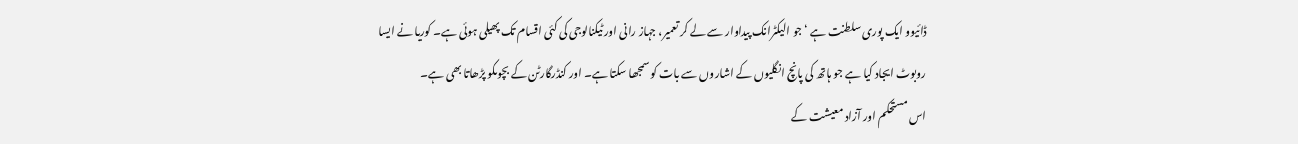ڈائیوو ایک پوری سلطنت ہے ‘جو الیکٹرانک پیداوار سے لے کر تعمیر، جہاز رانی اور ٹیکنالوجی کی کئی اقسام تک پھیلی ہوئی ہے۔ کوریا نے ایسا روبوٹ ایجاد کیا ہے جو ہاتھ کی پانچ انگلیوں کے اشاروں سے بات کو سمجھا سکتا ہے۔ اور کنڈرگارٹن کے بچوںکو پڑھاتا بھی ہے۔
اس مستحکم اور آزاد معیشت کے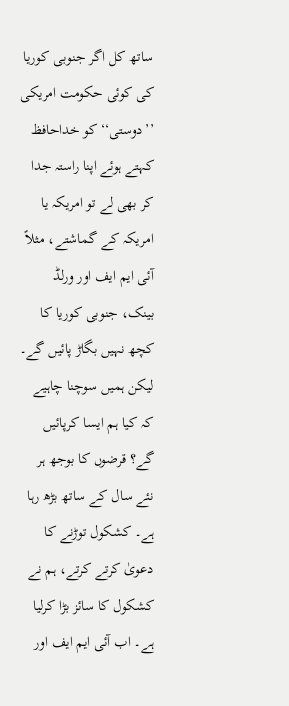ساتھ کل اگر جنوبی کوریا کی کوئی حکومت امریکی ’’دوستی‘‘ کو خداحافظ کہتے ہوئے اپنا راستہ جدا کر بھی لے تو امریکہ یا امریکہ کے گماشتے، مثلاً آئی ایم ایف اور ورلڈ بینک، جنوبی کوریا کا کچھ نہیں بگاڑ پائیں گے۔ لیکن ہمیں سوچنا چاہیے کہ کیا ہم ایسا کرپائیں گے؟ قرضوں کا بوجھ ہر نئے سال کے ساتھ بڑھ رہا ہے۔ کشکول توڑنے کا دعویٰ کرتے کرتے، ہم نے کشکول کا سائز بڑا کرلیا ہے۔ اب آئی ایم ایف اور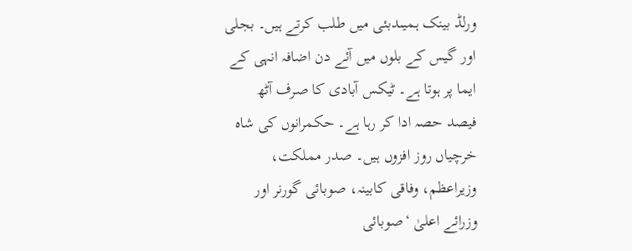ورلڈ بینک ہمیںدبئی میں طلب کرتے ہیں۔ بجلی اور گیس کے بلوں میں آئے دن اضافہ انہی کے ایما پر ہوتا ہے۔ ٹیکس آبادی کا صرف آٹھ فیصد حصہ ادا کر رہا ہے۔ حکمرانوں کی شاہ خرچیاں روز افزوں ہیں۔ صدر مملکت، وزیراعظم، وفاقی کابینہ، صوبائی گورنر اور وزرائے اعلیٰ ‘صوبائی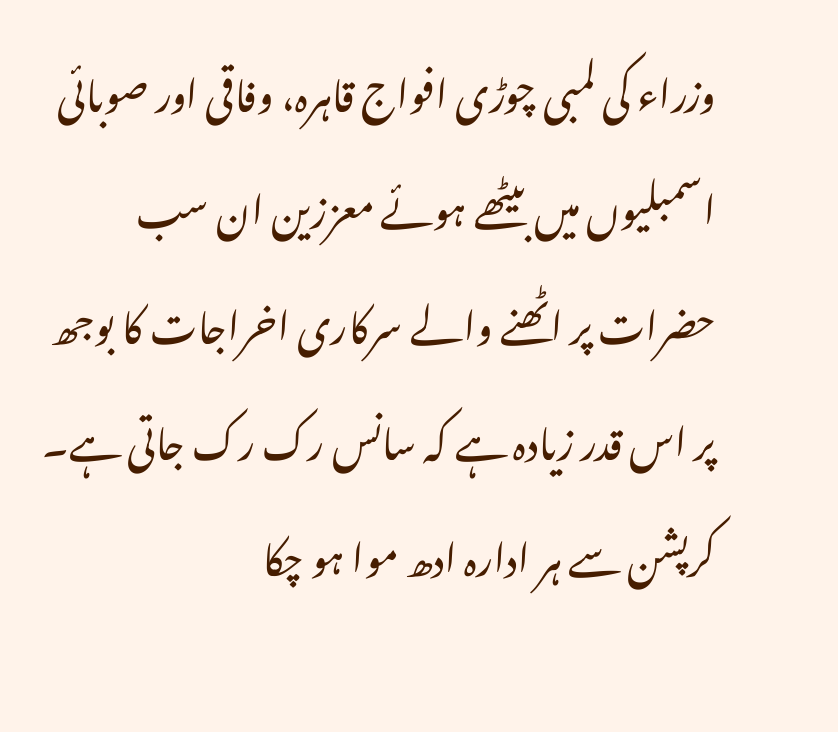وزراء کی لمبی چوڑی افواج قاہرہ، وفاقی اور صوبائی اسمبلیوں میں بیٹھے ہوئے معززین ان سب حضرات پر اٹھنے والے سرکاری اخراجات کا بوجھ پر اس قدر زیادہ ہے کہ سانس رک رک جاتی ہے۔ کرپشن سے ہر ادارہ ادھ موا ہو چکا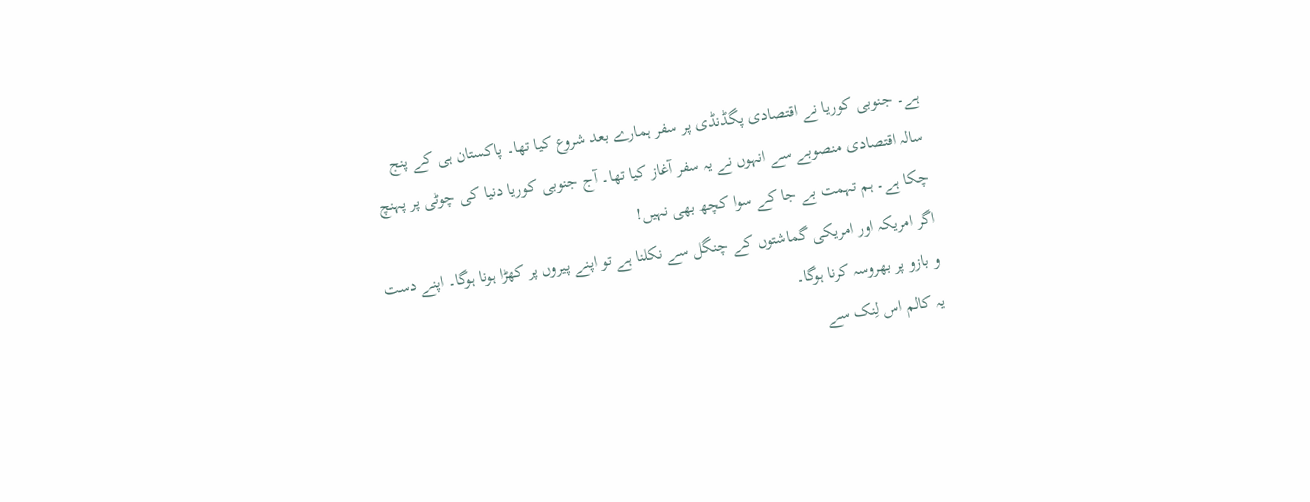ہے۔ جنوبی کوریا نے اقتصادی پگڈنڈی پر سفر ہمارے بعد شروع کیا تھا۔ پاکستان ہی کے پنج سالہ اقتصادی منصوبے سے انہوں نے یہ سفر آغاز کیا تھا۔ آج جنوبی کوریا دنیا کی چوٹی پر پہنچ چکا ہے۔ ہم تہمت بے جا کے سوا کچھ بھی نہیں!
اگر امریکہ اور امریکی گماشتوں کے چنگل سے نکلنا ہے تو اپنے پیروں پر کھڑا ہونا ہوگا۔ اپنے دست و بازو پر بھروسہ کرنا ہوگا۔
یہ کالم اس لِنک سے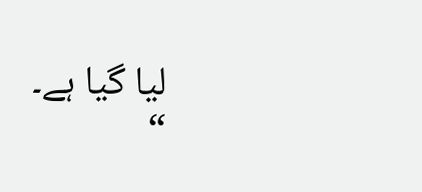لیا گیا ہے۔
“